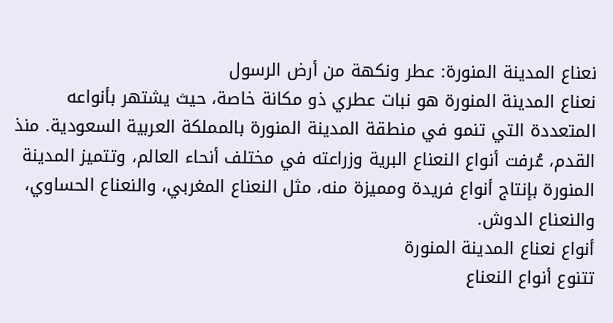نعناع المدينة المنورة: عطر ونكهة من أرض الرسول
نعناع المدينة المنورة هو نبات عطري ذو مكانة خاصة، حيث يشتهر بأنواعه المتعددة التي تنمو في منطقة المدينة المنورة بالمملكة العربية السعودية. منذ القدم، عُرفت أنواع النعناع البرية وزراعته في مختلف أنحاء العالم، وتتميز المدينة المنورة بإنتاج أنواع فريدة ومميزة منه، مثل النعناع المغربي، والنعناع الحساوي، والنعناع الدوش.
أنواع نعناع المدينة المنورة
تتنوع أنواع النعناع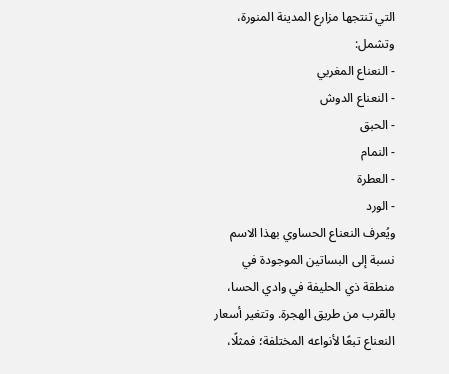التي تنتجها مزارع المدينة المنورة، وتشمل:
- النعناع المغربي
- النعناع الدوش
- الحبق
- النمام
- العطرة
- الورد
ويُعرف النعناع الحساوي بهذا الاسم نسبة إلى البساتين الموجودة في منطقة ذي الحليفة في وادي الحسا، بالقرب من طريق الهجرة. وتتغير أسعار النعناع تبعًا لأنواعه المختلفة؛ فمثلًا،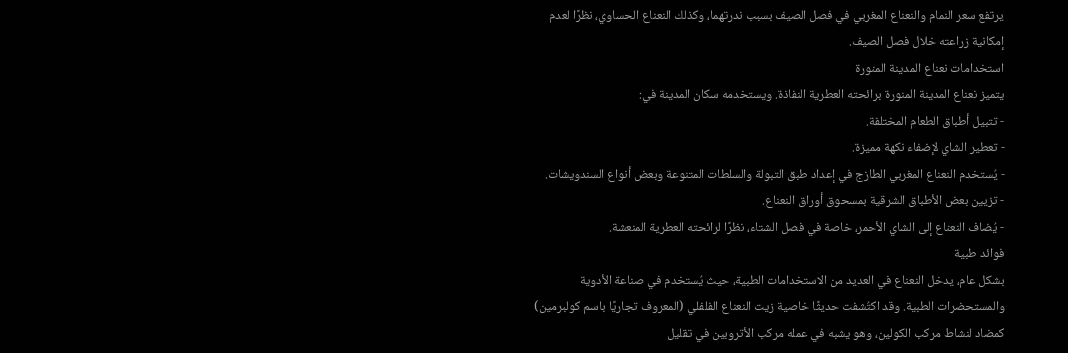يرتفع سعر النمام والنعناع المغربي في فصل الصيف بسبب ندرتهما، وكذلك النعناع الحساوي، نظرًا لعدم إمكانية زراعته خلال فصل الصيف.
استخدامات نعناع المدينة المنورة
يتميز نعناع المدينة المنورة برائحته العطرية النفاذة. ويستخدمه سكان المدينة في:
- تتبيل أطباق الطعام المختلفة.
- تعطير الشاي لإضفاء نكهة مميزة.
- يُستخدم النعناع المغربي الطازج في إعداد طبق التبولة والسلطات المتنوعة وبعض أنواع السندويشات.
- تزيين بعض الأطباق الشرقية بمسحوق أوراق النعناع.
- يُضاف النعناع إلى الشاي الأحمر، خاصة في فصل الشتاء، نظرًا لرائحته العطرية المنعشة.
فوائد طبية
بشكل عام، يدخل النعناع في العديد من الاستخدامات الطبية، حيث يُستخدم في صناعة الأدوية والمستحضرات الطبية. وقد اكتُشفت حديثًا خاصية زيت النعناع الفلفلي (المعروف تجاريًا باسم كولبرمين) كمضاد لنشاط مركب الكولين، وهو يشبه في عمله مركب الأتروبين في تقليل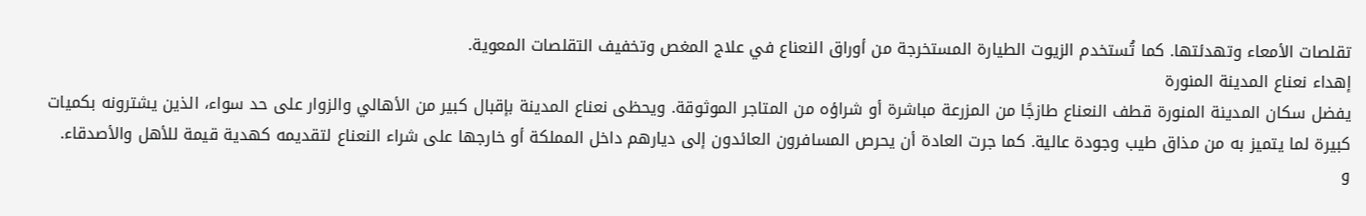تقلصات الأمعاء وتهدئتها. كما تُستخدم الزيوت الطيارة المستخرجة من أوراق النعناع في علاج المغص وتخفيف التقلصات المعوية.
إهداء نعناع المدينة المنورة
يفضل سكان المدينة المنورة قطف النعناع طازجًا من المزرعة مباشرة أو شراؤه من المتاجر الموثوقة. ويحظى نعناع المدينة بإقبال كبير من الأهالي والزوار على حد سواء، الذين يشترونه بكميات كبيرة لما يتميز به من مذاق طيب وجودة عالية. كما جرت العادة أن يحرص المسافرون العائدون إلى ديارهم داخل المملكة أو خارجها على شراء النعناع لتقديمه كهدية قيمة للأهل والأصدقاء.
و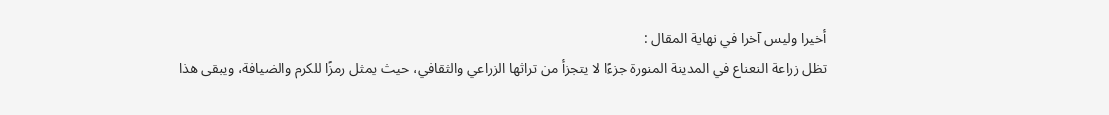أخيرا وليس آخرا في نهاية المقال :
تظل زراعة النعناع في المدينة المنورة جزءًا لا يتجزأ من تراثها الزراعي والثقافي، حيث يمثل رمزًا للكرم والضيافة، ويبقى هذا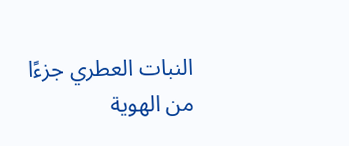النبات العطري جزءًا من الهوية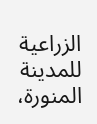الزراعية للمدينة المنورة،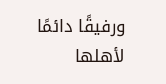ورفيقًا دائمًا لأهلها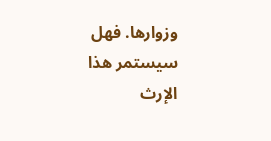وزوارها. فهل سيستمر هذا الإرث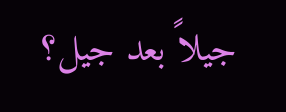جيلاً بعد جيل؟